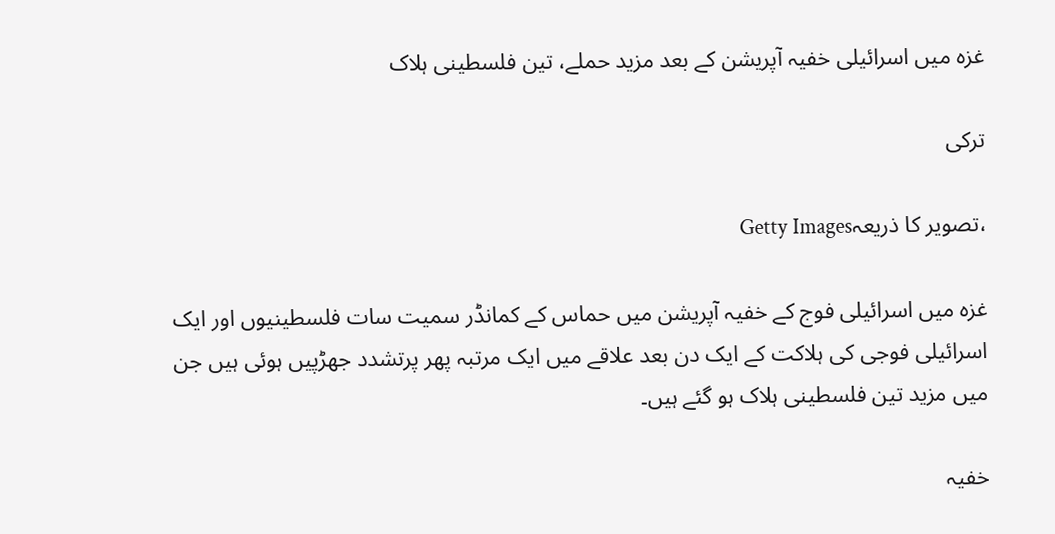غزہ میں اسرائیلی خفیہ آپریشن کے بعد مزید حملے، تین فلسطینی ہلاک

ترکی

،تصویر کا ذریعہGetty Images

غزہ میں اسرائیلی فوج کے خفیہ آپریشن میں حماس کے کمانڈر سمیت سات فلسطینیوں اور ایک اسرائیلی فوجی کی ہلاکت کے ایک دن بعد علاقے میں ایک مرتبہ پھر پرتشدد جھڑپیں ہوئی ہیں جن میں مزید تین فلسطینی ہلاک ہو گئے ہیں۔

خفیہ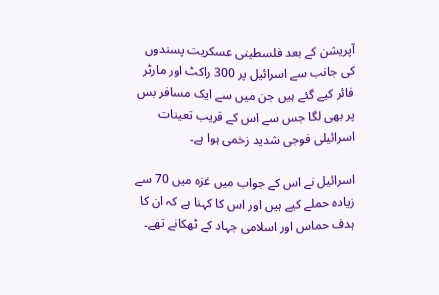آپریشن کے بعد فلسطینی عسکریت پسندوں کی جانب سے اسرائیل پر 300 راکٹ اور مارٹر فائر کیے گئے ہیں جن میں سے ایک مسافر بس پر بھی لگا جس سے اس کے قریب تعینات اسرائیلی فوجی شدید زخمی ہوا ہے۔

اسرائیل نے اس کے جواب میں غزہ میں 70 سے زیادہ حملے کیے ہیں اور اس کا کہنا ہے کہ ان کا ہدف حماس اور اسلامی جہاد کے ٹھکانے تھے۔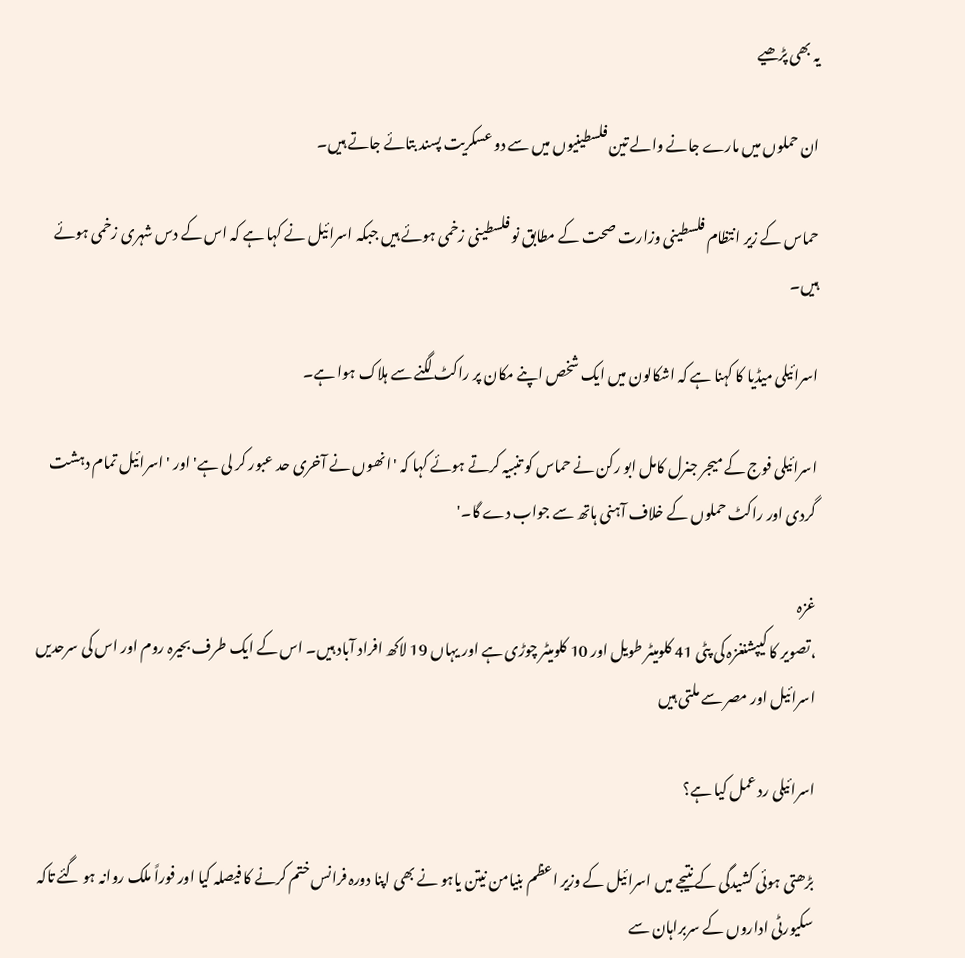یہ بھی پڑھیے

ان حملوں میں مارے جانے والے تین فلسطینیوں میں سے دو عسکریت پسند بتائے جاتے ہیں۔

حماس کے زیر انتظام فلسطینی وزارت صحت کے مطابق نو فلسطینی زخمی ہوئے ہیں جبکہ اسرائیل نے کہا ہے کہ اس کے دس شہری زخمی ہوئے ہیں۔

اسرائیلی میڈیا کا کہنا ہے کہ اشکالون میں ایک شخص اپنے مکان پر راکٹ لگنے سے ہلاک ہوا ہے۔

اسرائیلی فوج کے میجر جنرل کامل ابو رکن نے حماس کو تنبیہ کرتے ہوئے کہا کہ 'انھوں نے آخری حد عبور کر لی ہے' اور 'اسرائیل تمام دہشت گردی اور راکٹ حملوں کے خلاف آہنی ہاتھ سے جواب دے گا۔'

غزہ
،تصویر کا کیپشنغزہ کی پٹی 41 کلومیٹر طویل اور 10 کلومیٹر چوڑی ہے اور یہاں 19 لاکھ افراد آباد ہیں۔ اس کے ایک طرف بحیرہ روم اور اس کی سرحدیں اسرائیل اور مصر سے ملتی ہیں

اسرائیلی رد عمل کیا ہے؟

بڑھتی ہوئی کشیدگی کے نتیجے میں اسرائیل کے وزیر اعظم بنیامن نیتن یاہو نے بھی اپنا دورہ فرانس ختم کرنے کا فیصلہ کیا اور فوراً ملک روانہ ہو گئے تاکہ سکیورٹی اداروں کے سربراہان سے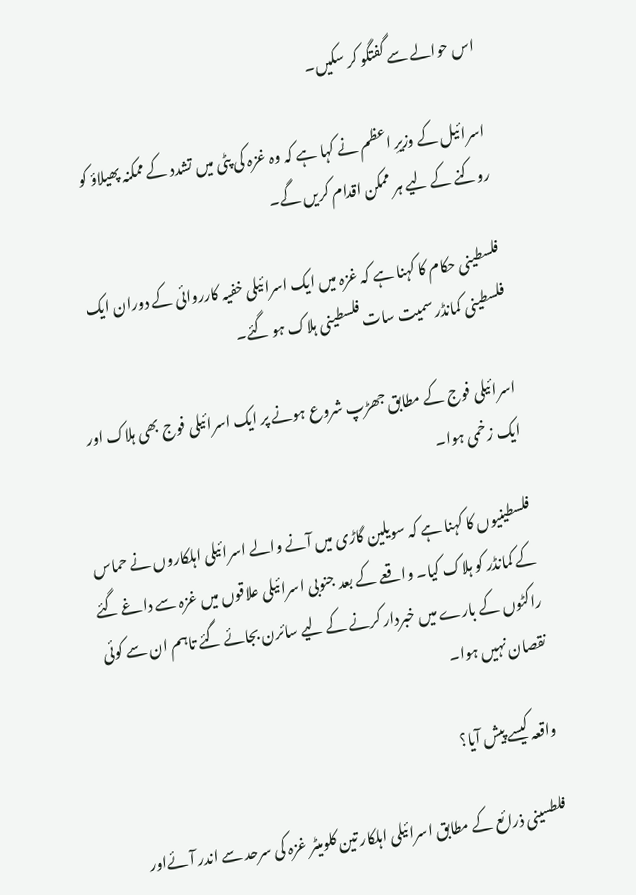اس حوالے سے گفتگو کر سکیں۔

اسرائیل کے وزیرِ اعظم نے کہا ہے کہ وہ غزہ کی پٹی میں تشدد کے ممکنہ پھیلاؤ کو روکنے کے لیے ہر ممکن اقدام کریں گے۔

فلسطینی حکام کا کہنا ہے کہ غزہ میں ایک اسرائیلی خفیہ کارروائی کے دوران ایک فلسطینی کمانڈر سمیت سات فلسطینی ہلاک ہو گئے۔

اسرائیلی فوج کے مطابق جھڑپ شروع ہونے پر ایک اسرائیلی فوج بھی ہلاک اور ایک زخمی ہوا۔

فلسطینیوں کا کہنا ہے کہ سویلین گاڑی میں آنے والے اسرائیلی اہلکاروں نے حماس کے کمانڈر کو ہلاک کیا۔ واقعے کے بعد جنوبی اسرائیلی علاقوں میں غزہ سے داغے گئے راکٹوں کے بارے میں خبردار کرنے کے لیے سائرن بجائے گئے تاہم ان سے کوئی نقصان نہیں ہوا۔

واقعہ کیسے پیش آیا؟

فلطسینی ذرائع کے مطابق اسرائیلی اہلکار تین کلومیٹر غزہ کی سرحد سے اندر آئےاور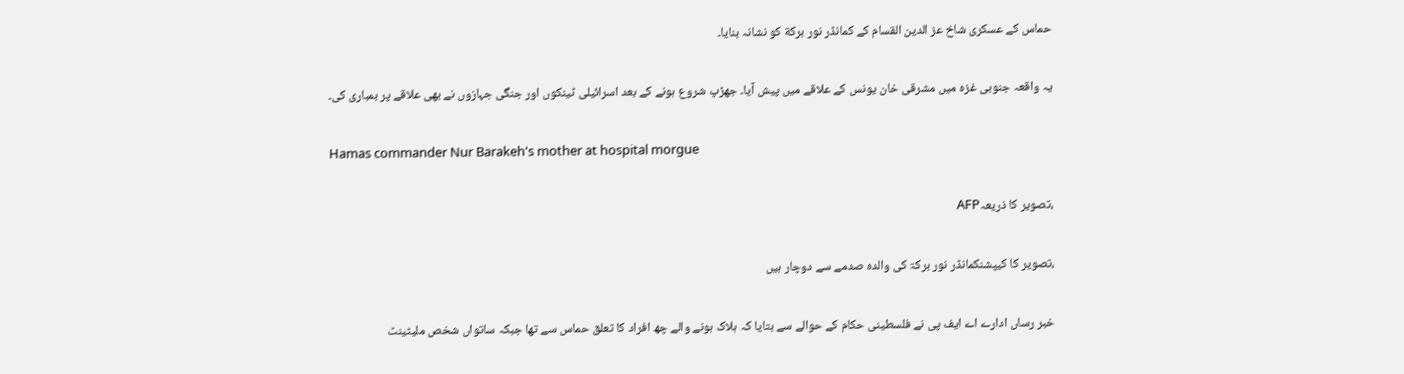حماس کے عسکری شاخ عز الدين القسام کے کمانڈر نور بركة کو نشانہ بنایا۔

یہ واقعہ جنوبی غزہ میں مشرقی خان یونس کے علاقے میں پیش آیا۔ جھڑپ شروع ہونے کے بعد اسرائیلی ٹینکوں اور جنگی جہازوں نے بھی علاقے پر بمباری کی۔

Hamas commander Nur Barakeh's mother at hospital morgue

،تصویر کا ذریعہAFP

،تصویر کا کیپشنکمانڈر نور برکۃ کی والدہ صدمے سے دوچار ہیں

خبر رساں ادارے اے ایف پی نے فلسطینی حکام کے حوالے سے بتایا کہ ہلاک ہونے والے چھ افراد کا تعلق حماس سے تھا جبکہ ساتواں شخص ملیٹینٹ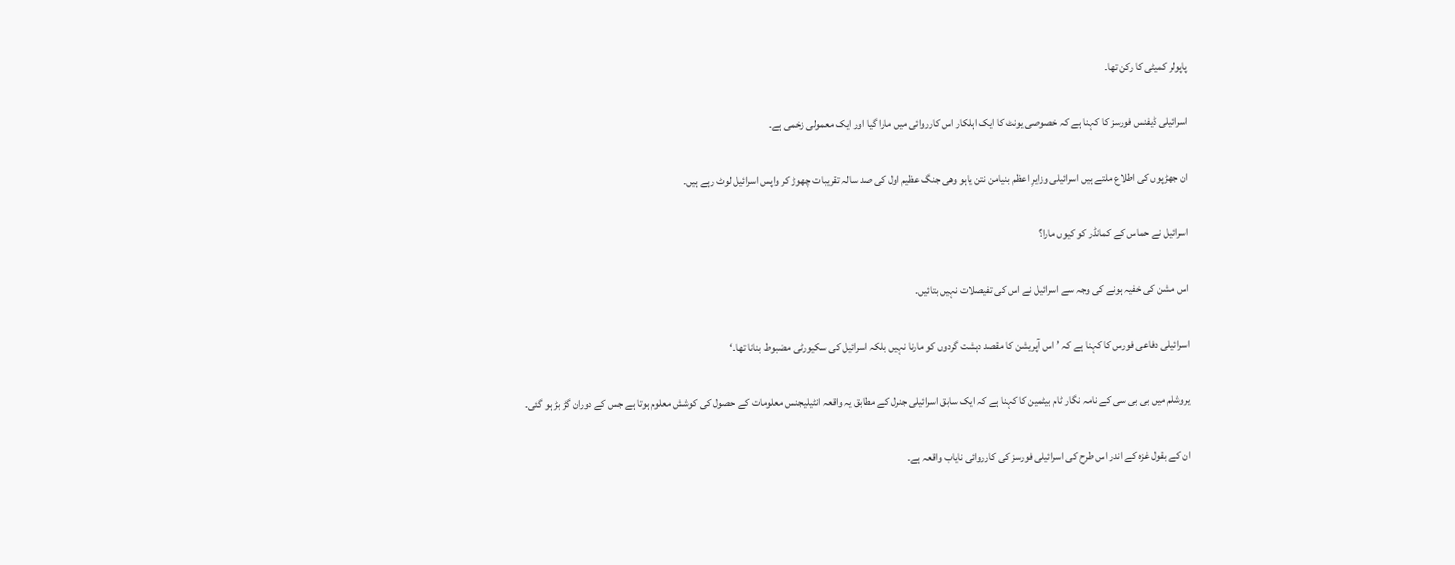پاپولر کمیٹی کا رکن تھا۔

اسرائیلی ڈیفنس فورسز کا کہنا ہے کہ خصوصی یونٹ کا ایک اہلکار اس کارروائی میں مارا گیا اور ایک معمولی زخمی ہے۔

ان جھڑپوں کی اطلاع ملتے ہیں اسرائیلی وزایرِ اعظم بنیامن نتن یاہو وھی جنگ عظیم اول کی صد سالہ تقریبات چھوڑ کر واپس اسرائیل لوٹ رہے ہیں۔

اسرائیل نے حماس کے کمانڈر کو کیوں مارا؟

اس مشن کی خفیہ ہونے کی وجہ سے اسرائیل نے اس کی تفیصلات نہیں بتائیں۔

اسرائیلی دفاعی فورس کا کہنا ہے کہ ’اس آپریشن کا مقصد دہشت گردوں کو مارنا نہیں بلکہ اسرائیل کی سکیورٹی مضبوط بنانا تھا۔‘

یروشلم میں بی بی سی کے نامہ نگار ٹام بیٹمین کا کہنا ہے کہ ایک سابق اسرائیلی جنرل کے مطابق یہ واقعہ انٹیلیجنس معلومات کے حصول کی کوشش معلوم ہوتا ہے جس کے دوران گڑ بڑ ہو گئی۔

ان کے بقول غزہ کے اندر اس طرح کی اسرائیلی فورسز کی کارروائی نایاب واقعہ ہے۔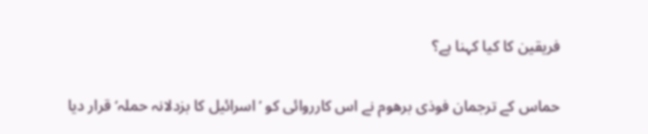فریقین کا کیا کہنا ہے؟

حماس کے ترجمان فوذی برھوم نے اس کارروائی کو ’اسرائیل کا بزدلانہ حملہ‘ قرار دیا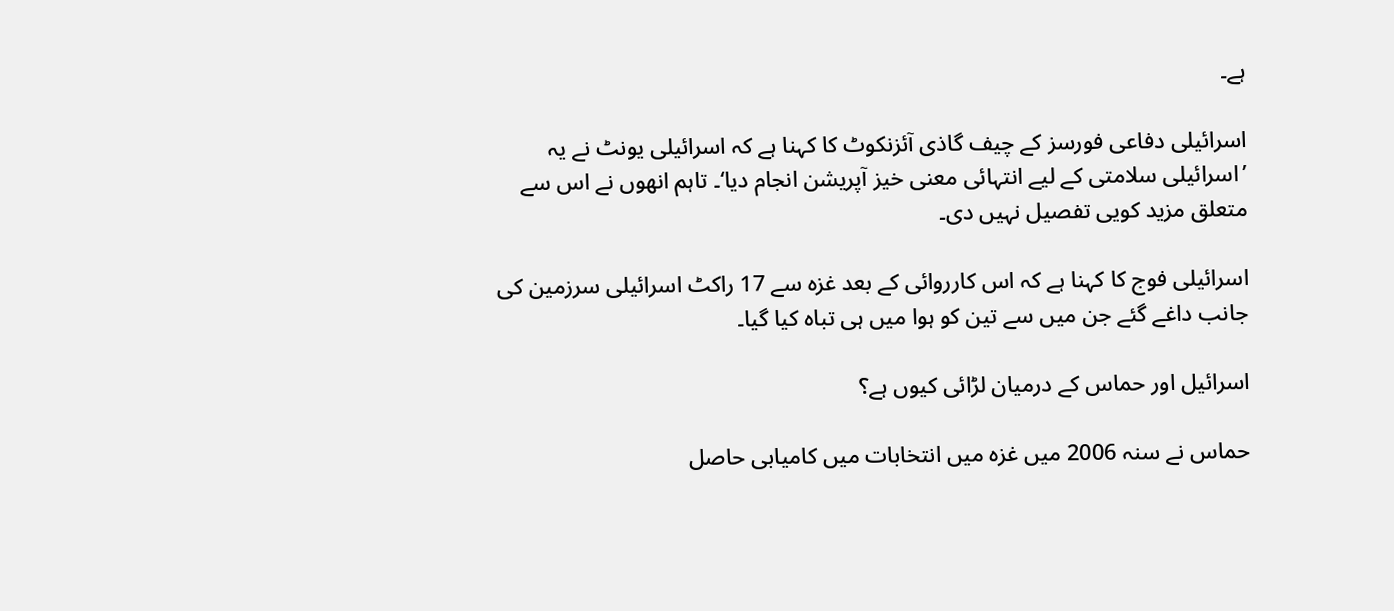ہے۔

اسرائیلی دفاعی فورسز کے چیف گاذی آئزنکوٹ کا کہنا ہے کہ اسرائیلی یونٹ نے یہ ’اسرائیلی سلامتی کے لیے انتہائی معنی خیز آپریشن انجام دیا‘۔ تاہم انھوں نے اس سے متعلق مزید کویی تفصیل نہیں دی۔

اسرائیلی فوج کا کہنا ہے کہ اس کارروائی کے بعد غزہ سے 17 راکٹ اسرائیلی سرزمین کی جانب داغے گئے جن میں سے تین کو ہوا میں ہی تباہ کیا گیا۔

اسرائیل اور حماس کے درمیان لڑائی کیوں ہے؟

حماس نے سنہ 2006 میں غزہ میں انتخابات میں کامیابی حاصل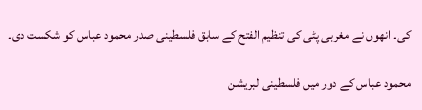کی۔ انھوں نے مغربی پٹی کی تنظیم الفتح کے سابق فلسطینی صدر محمود عباس کو شکست دی۔

محمود عباس کے دور میں فلسطینی لبریشن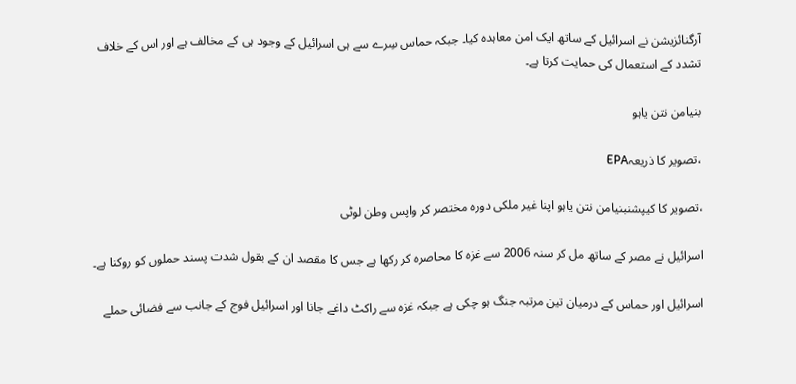آرگنائزیشن نے اسرائیل کے ساتھ ایک امن معاہدہ کیا۔ جبکہ حماس سِرے سے ہی اسرائیل کے وجود ہی کے مخالف ہے اور اس کے خلاف تشدد کے استعمال کی حمایت کرتا ہے۔

بنیامن نتن یاہو

،تصویر کا ذریعہEPA

،تصویر کا کیپشنبنیامن نتن یاہو اپنا غیر ملکی دورہ مختصر کر واپس وطن لوٹی

اسرائیل نے مصر کے ساتھ مل کر سنہ 2006 سے غزہ کا محاصرہ کر رکھا ہے جس کا مقصد ان کے بقول شدت پسند حملوں کو روکنا ہے۔

اسرائیل اور حماس کے درمیان تین مرتبہ جنگ ہو چکی ہے جبکہ غزہ سے راکٹ داغے جانا اور اسرائیل فوج کے جانب سے فضائی حملے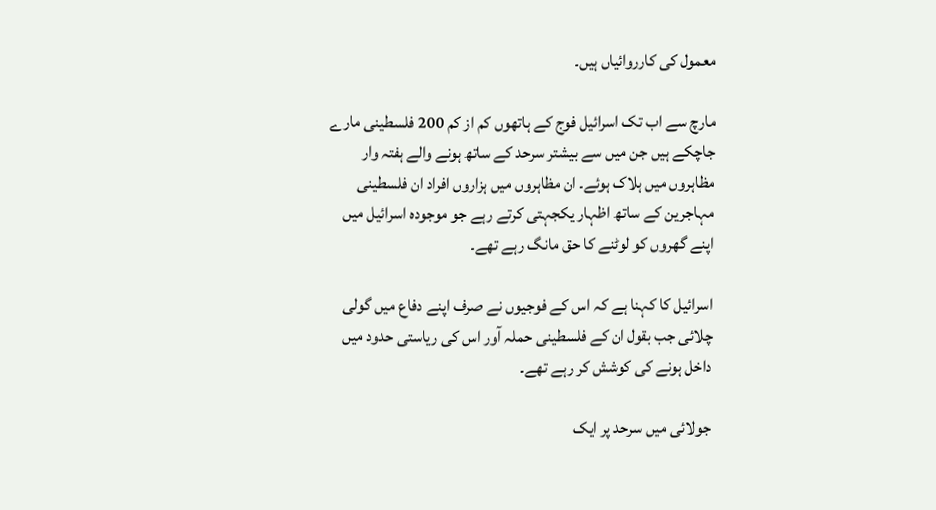معمول کی کارروائیاں ہیں۔

مارچ سے اب تک اسرائیل فوج کے ہاتھوں کم از کم 200 فلسطینی مارے جاچکے ہیں جن میں سے بیشتر سرحد کے ساتھ ہونے والے ہفتہ وار مظاہروں میں ہلاک ہوئے۔ ان مظاہروں میں ہزاروں افراد ان فلسطینی مہاجرین کے ساتھ اظہار یکجہتی کرتے رہے جو موجودہ اسرائیل میں اپنے گھروں کو لوٹنے کا حق مانگ رہے تھے۔

اسرائیل کا کہنا ہے کہ اس کے فوجیوں نے صرف اپنے دفاع میں گولی چلائی جب بقول ان کے فلسطینی حملہ آور اس کی ریاستی حدود میں داخل ہونے کی کوشش کر رہے تھے۔

جولائی میں سرحد پر ایک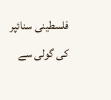فلسطینی سنائپر کی گولی سے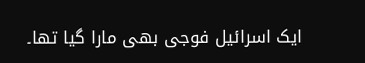ایک اسرائیل فوجی بھی مارا گیا تھا۔